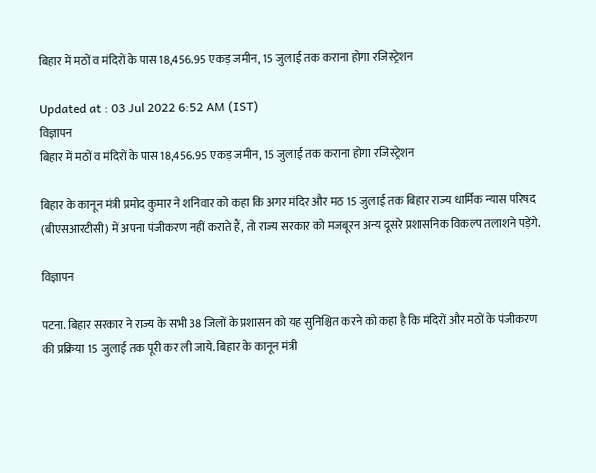बिहार में मठों व मंदिरों के पास 18,456.95 एकड़ जमीन, 15 जुलाई तक कराना होगा रजिस्ट्रेशन

Updated at : 03 Jul 2022 6:52 AM (IST)
विज्ञापन
बिहार में मठों व मंदिरों के पास 18,456.95 एकड़ जमीन, 15 जुलाई तक कराना होगा रजिस्ट्रेशन

बिहार के कानून मंत्री प्रमोद कुमार ने शनिवार को कहा कि अगर मंदिर और मठ 15 जुलाई तक बिहार राज्य धार्मिक न्यास परिषद (बीएसआरटीसी) में अपना पंजीकरण नहीं कराते हैं, तो राज्य सरकार को मजबूरन अन्य दूसरे प्रशासनिक विकल्प तलाशने पड़ेंगे.

विज्ञापन

पटना. बिहार सरकार ने राज्य के सभी 38 जिलों के प्रशासन को यह सुनिश्चित करने को कहा है कि मंदिरों और मठों के पंजीकरण की प्रक्रिया 15 जुलाई तक पूरी कर ली जाये. बिहार के कानून मंत्री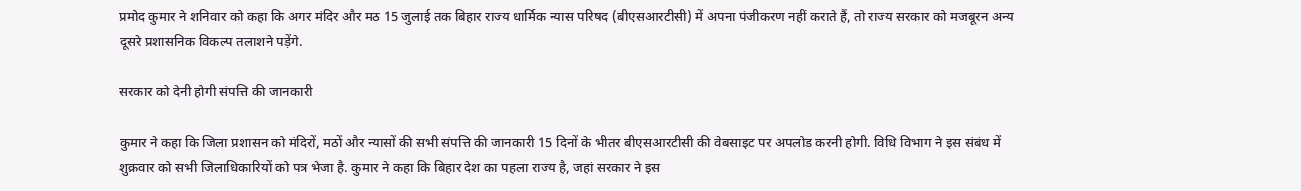प्रमोद कुमार ने शनिवार को कहा कि अगर मंदिर और मठ 15 जुलाई तक बिहार राज्य धार्मिक न्यास परिषद (बीएसआरटीसी) में अपना पंजीकरण नहीं कराते हैं, तो राज्य सरकार को मजबूरन अन्य दूसरे प्रशासनिक विकल्प तलाशने पड़ेंगे.

सरकार को देनी होगी संपत्ति की जानकारी

कुमार ने कहा कि जिला प्रशासन को मंदिरों, मठों और न्यासों की सभी संपत्ति की जानकारी 15 दिनों के भीतर बीएसआरटीसी की वेबसाइट पर अपलोड करनी होगी. विधि विभाग ने इस संबंध में शुक्रवार को सभी जिलाधिकारियों को पत्र भेजा है. कुमार ने कहा कि बिहार देश का पहला राज्य है, जहां सरकार ने इस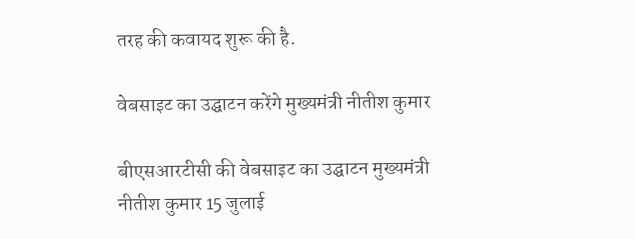तरह की कवायद शुरू की है.

वेबसाइट का उद्घाटन करेंगे मुख्यमंत्री नीतीश कुमार

बीएसआरटीसी की वेबसाइट का उद्घाटन मुख्यमंत्री नीतीश कुमार 15 जुलाई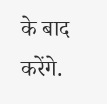के बाद करेंगे.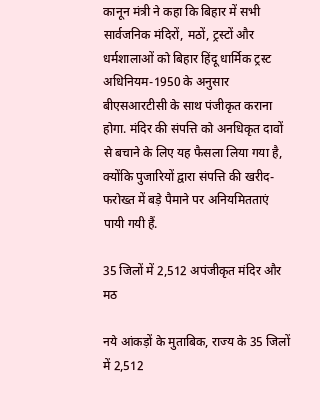कानून मंत्री ने कहा कि बिहार में सभी सार्वजनिक मंदिरों, मठों, ट्रस्टों और धर्मशालाओं को बिहार हिंदू धार्मिक ट्रस्ट अधिनियम-1950 के अनुसार बीएसआरटीसी के साथ पंजीकृत कराना होगा. मंदिर की संपत्ति को अनधिकृत दावों से बचाने के लिए यह फैसला लिया गया है, क्योंकि पुजारियों द्वारा संपत्ति की खरीद-फरोख्त में बड़े पैमाने पर अनियमितताएं पायी गयी हैं.

35 जिलों में 2,512 अपंजीकृत मंदिर और मठ

नये आंकड़ों के मुताबिक, राज्य के 35 जिलों में 2,512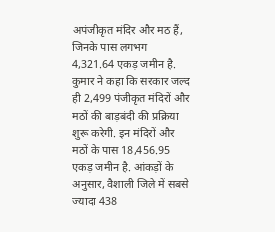अपंजीकृत मंदिर और मठ हैं, जिनके पास लगभग 4,321.64 एकड़ जमीन है. कुमार ने कहा कि सरकार जल्द ही 2,499 पंजीकृत मंदिरों और मठों की बाड़बंदी की प्रक्रिया शुरू करेगी. इन मंदिरों और मठों के पास 18,456.95 एकड़ जमीन है. आंकड़ों के अनुसार, वैशाली जिले में सबसे ज्यादा 438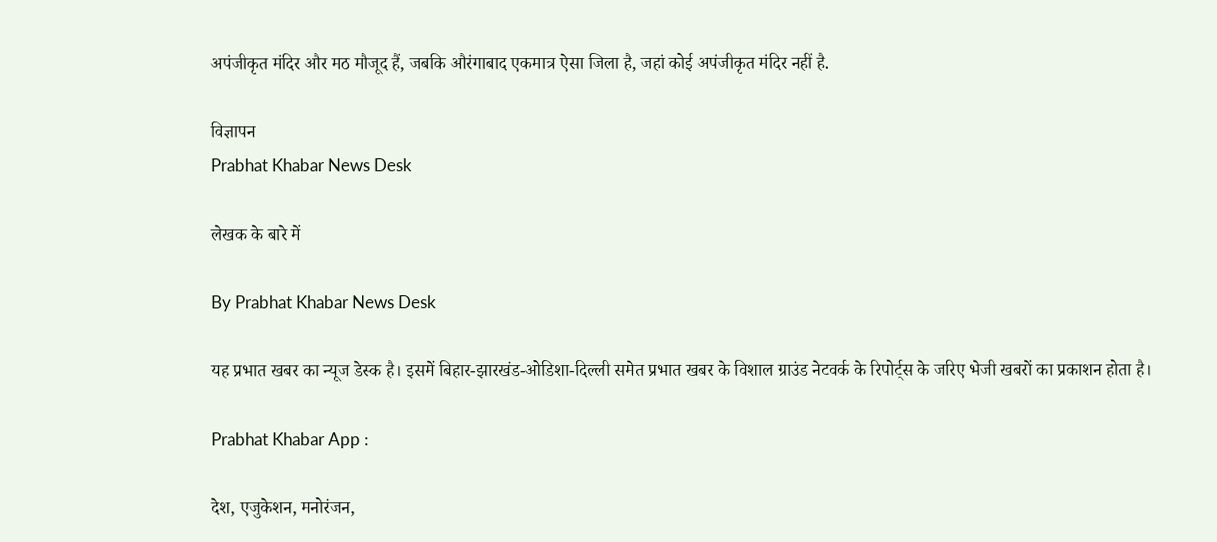अपंजीकृत मंदिर और मठ मौजूद हैं, जबकि औरंगाबाद एकमात्र ऐसा जिला है, जहां कोई अपंजीकृत मंदिर नहीं है.

विज्ञापन
Prabhat Khabar News Desk

लेखक के बारे में

By Prabhat Khabar News Desk

यह प्रभात खबर का न्यूज डेस्क है। इसमें बिहार-झारखंड-ओडिशा-दिल्‍ली समेत प्रभात खबर के विशाल ग्राउंड नेटवर्क के रिपोर्ट्स के जरिए भेजी खबरों का प्रकाशन होता है।

Prabhat Khabar App :

देश, एजुकेशन, मनोरंजन,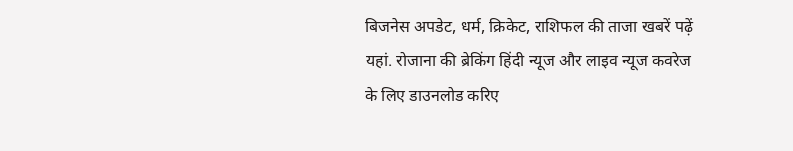बिजनेस अपडेट, धर्म, क्रिकेट, राशिफल की ताजा खबरें पढ़ें यहां. रोजाना की ब्रेकिंग हिंदी न्यूज और लाइव न्यूज कवरेज के लिए डाउनलोड करिए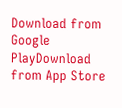Download from Google PlayDownload from App Store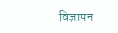विज्ञापन